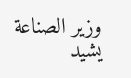وزير الصناعة يشيد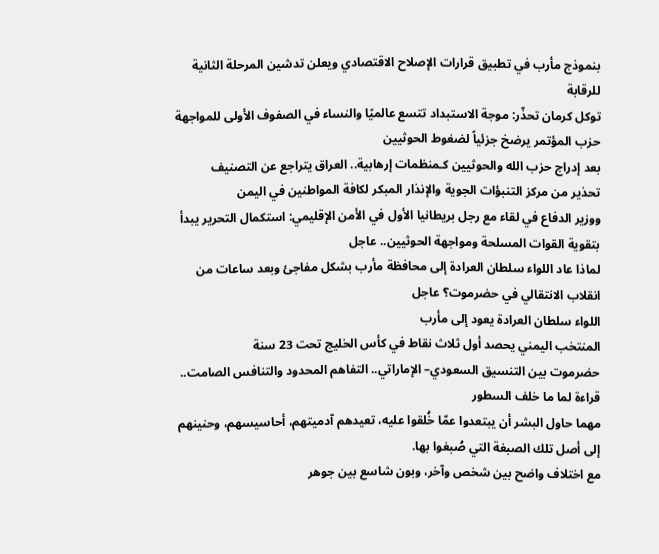بنموذج مأرب في تطبيق قرارات الإصلاح الاقتصادي ويعلن تدشين المرحلة الثانية للرقابة
توكل كرمان تحذّر: موجة الاستبداد تتسع عالميًا والنساء في الصفوف الأولى للمواجهة
حزب المؤتمر يرضخ جزئياً لضغوط الحوثيين
بعد إدراج حزب الله والحوثيين كـمنظمات إرهابية.. العراق يتراجع عن التصنيف
تحذير من مركز التنبؤات الجوية والإنذار المبكر لكافة المواطنين في اليمن
ووزير الدفاع في لقاء مع رجل بريطانيا الأول في الأمن الإقليمي: استكمال التحرير يبدأ بتقوية القوات المسلحة ومواجهة الحوثيين.. عاجل
لماذا عاد اللواء سلطان العرادة إلى محافظة مأرب بشكل مفاجئ وبعد ساعات من انقلاب الانتقالي في حضرموت؟ عاجل
اللواء سلطان العرادة يعود إلى مأرب
المنتخب اليمني يحصد أول ثلاث نقاط في كأس الخليج تحت 23 سنة
حضرموت بين التنسيق السعودي– الإماراتي.. التفاهم المحدود والتنافس الصامت.. قراءة لما ما خلف السطور
مهما حاول البشر أن يبتعدوا عمّا خُلقوا عليه، تعيدهم آدميتهم، أحاسيسهم، وحنينهم إلى أصل تلك الصبغة التي صُبغوا بها.
مع اختلاف واضح بين شخص وآخر، وبون شاسع بين جوهر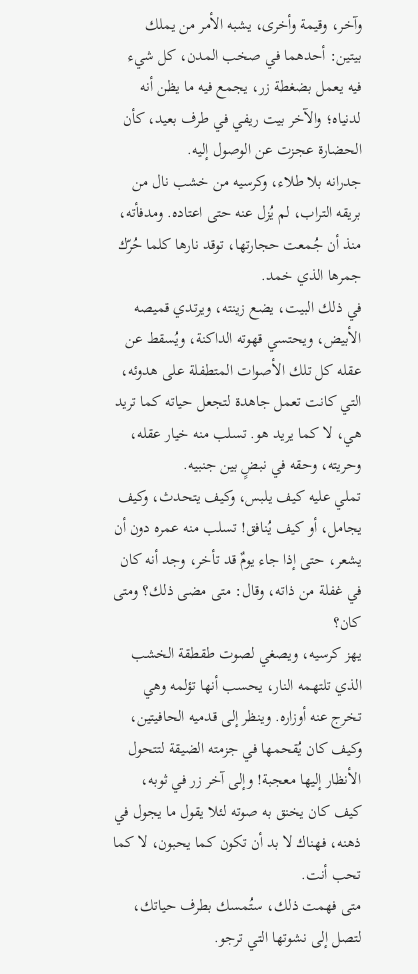وآخر، وقيمة وأخرى، يشبه الأمر من يملك بيتين: أحدهما في صخب المدن، كل شيء فيه يعمل بضغطة زر، يجمع فيه ما يظن أنه لدنياه؛ والآخر بيت ريفي في طرف بعيد، كأن الحضارة عجزت عن الوصول إليه.
جدرانه بلا طلاء، وكرسيه من خشب نال من بريقه التراب، لم يُزل عنه حتى اعتاده. ومدفأته، منذ أن جُمعت حجارتها، توقد نارها كلما حُرّك جمرها الذي خمد.
في ذلك البيت، يضع زينته، ويرتدي قميصه الأبيض، ويحتسي قهوته الداكنة، ويُسقط عن عقله كل تلك الأصوات المتطفلة على هدوئه، التي كانت تعمل جاهدة لتجعل حياته كما تريد هي، لا كما يريد هو. تسلب منه خيار عقله، وحريته، وحقه في نبضٍ بين جنبيه.
تملي عليه كيف يلبس، وكيف يتحدث، وكيف يجامل، أو كيف يُنافق! تسلب منه عمره دون أن يشعر، حتى إذا جاء يومٌ قد تأخر، وجد أنه كان في غفلة من ذاته، وقال: متى مضى ذلك؟ ومتى كان؟
يهز كرسيه، ويصغي لصوت طقطقة الخشب الذي تلتهمه النار، يحسب أنها تؤلمه وهي تخرج عنه أوزاره. وينظر إلى قدميه الحافيتين، وكيف كان يُقحمها في جزمته الضيقة لتتحول الأنظار إليها معجبة! وإلى آخر زر في ثوبه، كيف كان يخنق به صوته لئلا يقول ما يجول في ذهنه، فهناك لا بد أن تكون كما يحبون، لا كما تحب أنت.
متى فهمت ذلك، ستُمسك بطرف حياتك، لتصل إلى نشوتها التي ترجو.